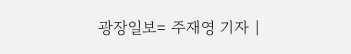광장일보= 주재영 기자 |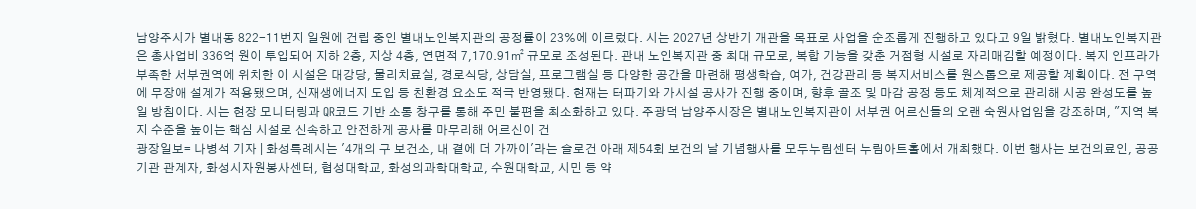남양주시가 별내동 822-11번지 일원에 건립 중인 별내노인복지관의 공정률이 23%에 이르렀다. 시는 2027년 상반기 개관을 목표로 사업을 순조롭게 진행하고 있다고 9일 밝혔다. 별내노인복지관은 총사업비 336억 원이 투입되어 지하 2층, 지상 4층, 연면적 7,170.91㎡ 규모로 조성된다. 관내 노인복지관 중 최대 규모로, 복합 기능을 갖춘 거점형 시설로 자리매김할 예정이다. 복지 인프라가 부족한 서부권역에 위치한 이 시설은 대강당, 물리치료실, 경로식당, 상담실, 프로그램실 등 다양한 공간을 마련해 평생학습, 여가, 건강관리 등 복지서비스를 원스톱으로 제공할 계획이다. 전 구역에 무장애 설계가 적용됐으며, 신재생에너지 도입 등 친환경 요소도 적극 반영됐다. 현재는 터파기와 가시설 공사가 진행 중이며, 향후 골조 및 마감 공정 등도 체계적으로 관리해 시공 완성도를 높일 방침이다. 시는 현장 모니터링과 QR코드 기반 소통 창구를 통해 주민 불편을 최소화하고 있다. 주광덕 남양주시장은 별내노인복지관이 서부권 어르신들의 오랜 숙원사업임을 강조하며, "지역 복지 수준을 높이는 핵심 시설로 신속하고 안전하게 공사를 마무리해 어르신이 건
광장일보= 나병석 기자 | 화성특례시는 '4개의 구 보건소, 내 곁에 더 가까이'라는 슬로건 아래 제54회 보건의 날 기념행사를 모두누림센터 누림아트홀에서 개최했다. 이번 행사는 보건의료인, 공공기관 관계자, 화성시자원봉사센터, 협성대학교, 화성의과학대학교, 수원대학교, 시민 등 약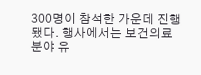300명이 참석한 가운데 진행됐다. 행사에서는 보건의료 분야 유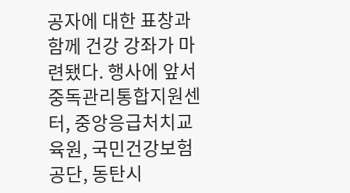공자에 대한 표창과 함께 건강 강좌가 마련됐다. 행사에 앞서 중독관리통합지원센터, 중앙응급처치교육원, 국민건강보험공단, 동탄시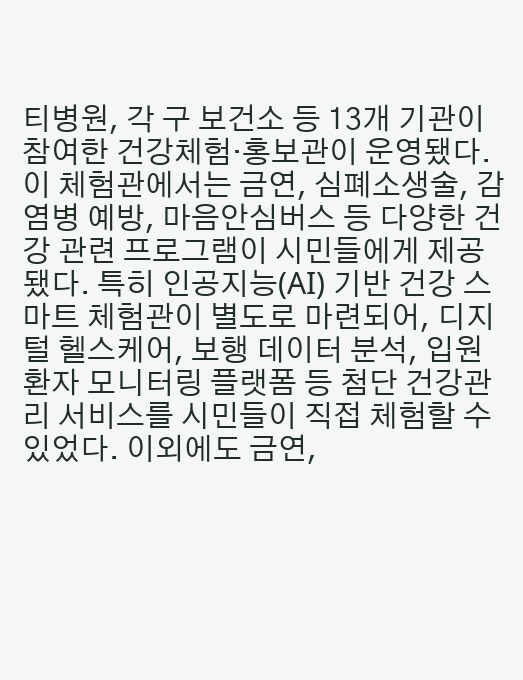티병원, 각 구 보건소 등 13개 기관이 참여한 건강체험·홍보관이 운영됐다. 이 체험관에서는 금연, 심폐소생술, 감염병 예방, 마음안심버스 등 다양한 건강 관련 프로그램이 시민들에게 제공됐다. 특히 인공지능(AI) 기반 건강 스마트 체험관이 별도로 마련되어, 디지털 헬스케어, 보행 데이터 분석, 입원환자 모니터링 플랫폼 등 첨단 건강관리 서비스를 시민들이 직접 체험할 수 있었다. 이외에도 금연,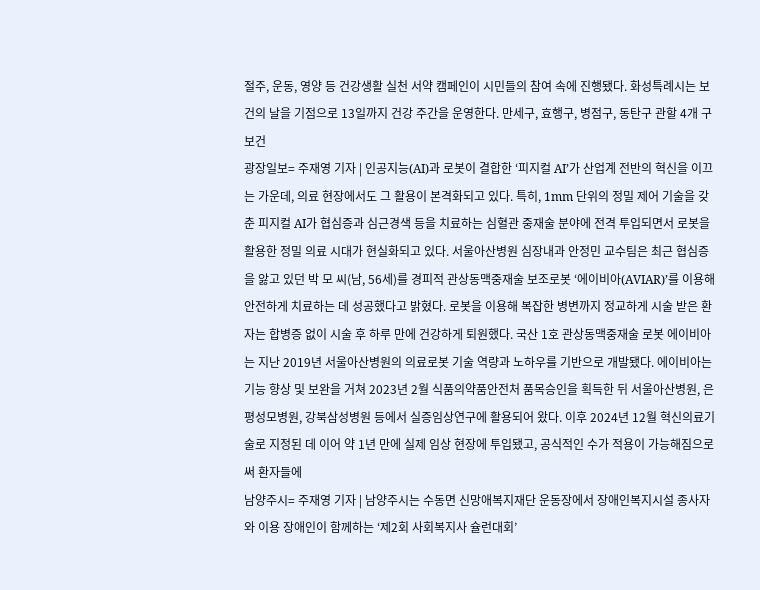절주, 운동, 영양 등 건강생활 실천 서약 캠페인이 시민들의 참여 속에 진행됐다. 화성특례시는 보건의 날을 기점으로 13일까지 건강 주간을 운영한다. 만세구, 효행구, 병점구, 동탄구 관할 4개 구 보건
광장일보= 주재영 기자 | 인공지능(AI)과 로봇이 결합한 ‘피지컬 AI’가 산업계 전반의 혁신을 이끄는 가운데, 의료 현장에서도 그 활용이 본격화되고 있다. 특히, 1mm 단위의 정밀 제어 기술을 갖춘 피지컬 AI가 협심증과 심근경색 등을 치료하는 심혈관 중재술 분야에 전격 투입되면서 로봇을 활용한 정밀 의료 시대가 현실화되고 있다. 서울아산병원 심장내과 안정민 교수팀은 최근 협심증을 앓고 있던 박 모 씨(남, 56세)를 경피적 관상동맥중재술 보조로봇 ‘에이비아(AVIAR)’를 이용해 안전하게 치료하는 데 성공했다고 밝혔다. 로봇을 이용해 복잡한 병변까지 정교하게 시술 받은 환자는 합병증 없이 시술 후 하루 만에 건강하게 퇴원했다. 국산 1호 관상동맥중재술 로봇 에이비아는 지난 2019년 서울아산병원의 의료로봇 기술 역량과 노하우를 기반으로 개발됐다. 에이비아는 기능 향상 및 보완을 거쳐 2023년 2월 식품의약품안전처 품목승인을 획득한 뒤 서울아산병원, 은평성모병원, 강북삼성병원 등에서 실증임상연구에 활용되어 왔다. 이후 2024년 12월 혁신의료기술로 지정된 데 이어 약 1년 만에 실제 임상 현장에 투입됐고, 공식적인 수가 적용이 가능해짐으로써 환자들에
남양주시= 주재영 기자 | 남양주시는 수동면 신망애복지재단 운동장에서 장애인복지시설 종사자와 이용 장애인이 함께하는 ‘제2회 사회복지사 슐런대회’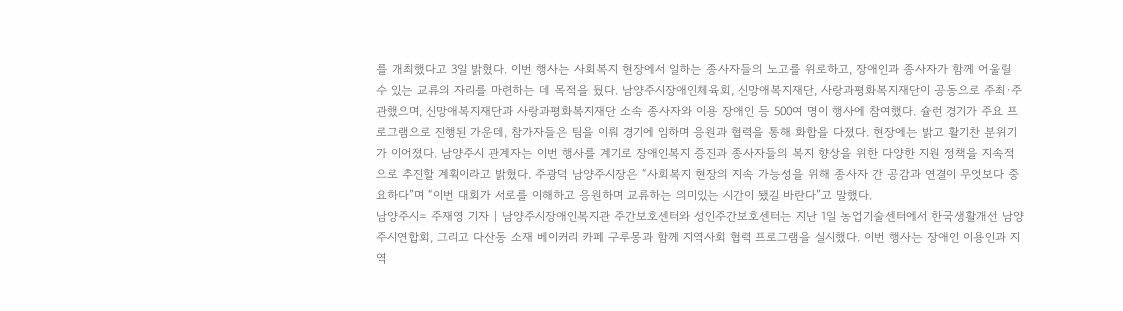를 개최했다고 3일 밝혔다. 이번 행사는 사회복지 현장에서 일하는 종사자들의 노고를 위로하고, 장애인과 종사자가 함께 어울릴 수 있는 교류의 자리를 마련하는 데 목적을 뒀다. 남양주시장애인체육회, 신망애복지재단, 사랑과평화복지재단이 공동으로 주최·주관했으며, 신망애복지재단과 사랑과평화복지재단 소속 종사자와 이용 장애인 등 500여 명이 행사에 참여했다. 슐런 경기가 주요 프로그램으로 진행된 가운데, 참가자들은 팀을 이뤄 경기에 임하며 응원과 협력을 통해 화합을 다졌다. 현장에는 밝고 활기찬 분위기가 이어졌다. 남양주시 관계자는 이번 행사를 계기로 장애인복지 증진과 종사자들의 복지 향상을 위한 다양한 지원 정책을 지속적으로 추진할 계획이라고 밝혔다. 주광덕 남양주시장은 “사회복지 현장의 지속 가능성을 위해 종사자 간 공감과 연결이 무엇보다 중요하다”며 “이번 대회가 서로를 이해하고 응원하며 교류하는 의미있는 시간이 됐길 바란다”고 말했다.
남양주시= 주재영 기자 | 남양주시장애인복지관 주간보호센터와 성인주간보호센터는 지난 1일 농업기술센터에서 한국생활개선 남양주시연합회, 그리고 다산동 소재 베이커리 카페 구루몽과 함께 지역사회 협력 프로그램을 실시했다. 이번 행사는 장애인 이용인과 지역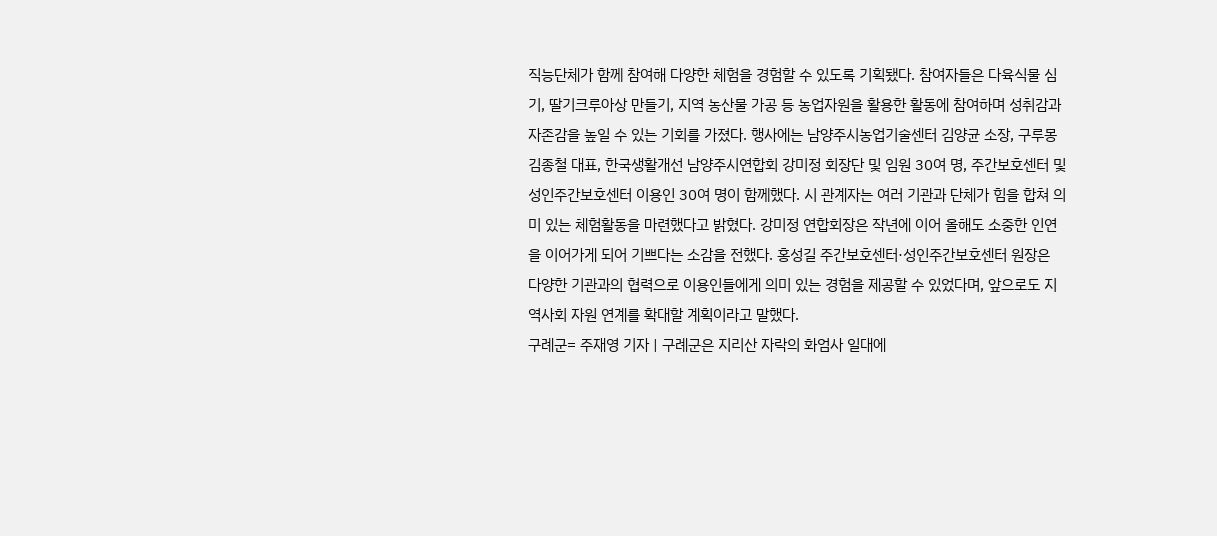직능단체가 함께 참여해 다양한 체험을 경험할 수 있도록 기획됐다. 참여자들은 다육식물 심기, 딸기크루아상 만들기, 지역 농산물 가공 등 농업자원을 활용한 활동에 참여하며 성취감과 자존감을 높일 수 있는 기회를 가졌다. 행사에는 남양주시농업기술센터 김양균 소장, 구루몽 김종철 대표, 한국생활개선 남양주시연합회 강미정 회장단 및 임원 30여 명, 주간보호센터 및 성인주간보호센터 이용인 30여 명이 함께했다. 시 관계자는 여러 기관과 단체가 힘을 합쳐 의미 있는 체험활동을 마련했다고 밝혔다. 강미정 연합회장은 작년에 이어 올해도 소중한 인연을 이어가게 되어 기쁘다는 소감을 전했다. 홍성길 주간보호센터·성인주간보호센터 원장은 다양한 기관과의 협력으로 이용인들에게 의미 있는 경험을 제공할 수 있었다며, 앞으로도 지역사회 자원 연계를 확대할 계획이라고 말했다.
구례군= 주재영 기자 | 구례군은 지리산 자락의 화엄사 일대에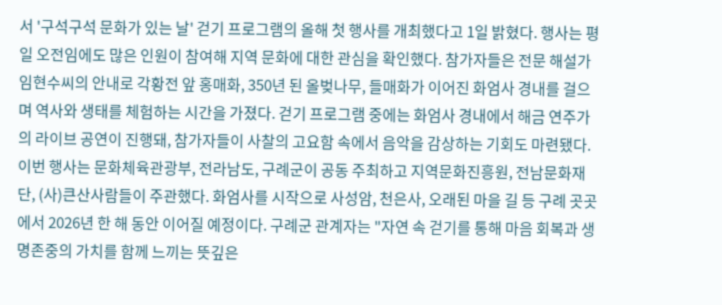서 '구석구석 문화가 있는 날' 걷기 프로그램의 올해 첫 행사를 개최했다고 1일 밝혔다. 행사는 평일 오전임에도 많은 인원이 참여해 지역 문화에 대한 관심을 확인했다. 참가자들은 전문 해설가 임현수씨의 안내로 각황전 앞 홍매화, 350년 된 올벚나무, 들매화가 이어진 화엄사 경내를 걸으며 역사와 생태를 체험하는 시간을 가졌다. 걷기 프로그램 중에는 화엄사 경내에서 해금 연주가의 라이브 공연이 진행돼, 참가자들이 사찰의 고요함 속에서 음악을 감상하는 기회도 마련됐다. 이번 행사는 문화체육관광부, 전라남도, 구례군이 공동 주최하고 지역문화진흥원, 전남문화재단, (사)큰산사람들이 주관했다. 화엄사를 시작으로 사성암, 천은사, 오래된 마을 길 등 구례 곳곳에서 2026년 한 해 동안 이어질 예정이다. 구례군 관계자는 "자연 속 걷기를 통해 마음 회복과 생명존중의 가치를 함께 느끼는 뜻깊은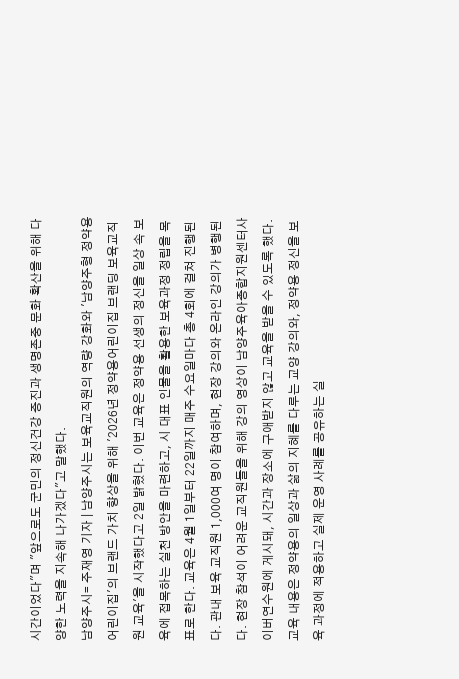시간이었다"며 "앞으로도 군민의 정신건강 증진과 생명존중 문화 확산을 위해 다양한 노력을 지속해 나가겠다"고 말했다.
남양주시= 주재영 기자 | 남양주시는 보육교직원의 역량 강화와 '남양주형 정약용어린이집'의 브랜드 가치 향상을 위해 '2026년 정약용어린이집 브랜딩 보육교직원 교육'을 시작했다고 2일 밝혔다. 이번 교육은 정약용 선생의 정신을 일상 속 보육에 접목하는 실천 방안을 마련하고, 시 대표 인물을 활용한 보육과정 정립을 목표로 한다. 교육은 4월 1일부터 22일까지 매주 수요일마다 총 4회에 걸쳐 진행된다. 관내 보육 교직원 1,000여 명이 참여하며, 현장 강의와 온라인 강의가 병행된다. 현장 참석이 어려운 교직원들을 위해 강의 영상이 남양주육아종합지원센터사이버연수원에 게시돼, 시간과 장소에 구애받지 않고 교육을 받을 수 있도록 했다. 교육 내용은 정약용의 일상과 삶의 지혜를 다루는 교양 강의와, 정약용 정신을 보육 과정에 적용하고 실제 운영 사례를 공유하는 실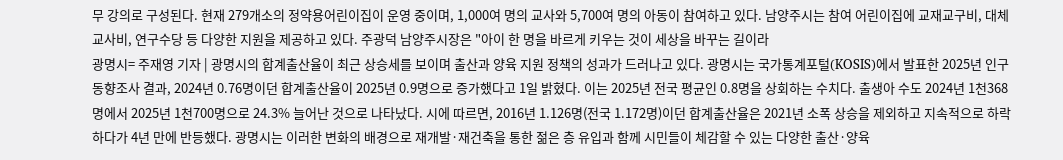무 강의로 구성된다. 현재 279개소의 정약용어린이집이 운영 중이며, 1,000여 명의 교사와 5,700여 명의 아동이 참여하고 있다. 남양주시는 참여 어린이집에 교재교구비, 대체교사비, 연구수당 등 다양한 지원을 제공하고 있다. 주광덕 남양주시장은 "아이 한 명을 바르게 키우는 것이 세상을 바꾸는 길이라
광명시= 주재영 기자 | 광명시의 합계출산율이 최근 상승세를 보이며 출산과 양육 지원 정책의 성과가 드러나고 있다. 광명시는 국가통계포털(KOSIS)에서 발표한 2025년 인구동향조사 결과, 2024년 0.76명이던 합계출산율이 2025년 0.9명으로 증가했다고 1일 밝혔다. 이는 2025년 전국 평균인 0.8명을 상회하는 수치다. 출생아 수도 2024년 1천368명에서 2025년 1천700명으로 24.3% 늘어난 것으로 나타났다. 시에 따르면, 2016년 1.126명(전국 1.172명)이던 합계출산율은 2021년 소폭 상승을 제외하고 지속적으로 하락하다가 4년 만에 반등했다. 광명시는 이러한 변화의 배경으로 재개발·재건축을 통한 젊은 층 유입과 함께 시민들이 체감할 수 있는 다양한 출산·양육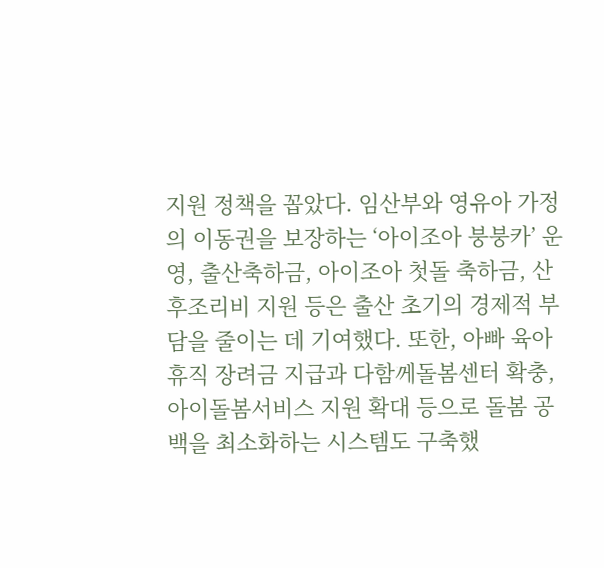지원 정책을 꼽았다. 임산부와 영유아 가정의 이동권을 보장하는 ‘아이조아 붕붕카’ 운영, 출산축하금, 아이조아 첫돌 축하금, 산후조리비 지원 등은 출산 초기의 경제적 부담을 줄이는 데 기여했다. 또한, 아빠 육아휴직 장려금 지급과 다함께돌봄센터 확충, 아이돌봄서비스 지원 확대 등으로 돌봄 공백을 최소화하는 시스템도 구축했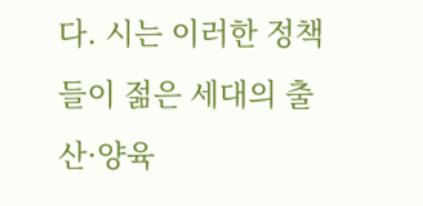다. 시는 이러한 정책들이 젊은 세대의 출산·양육